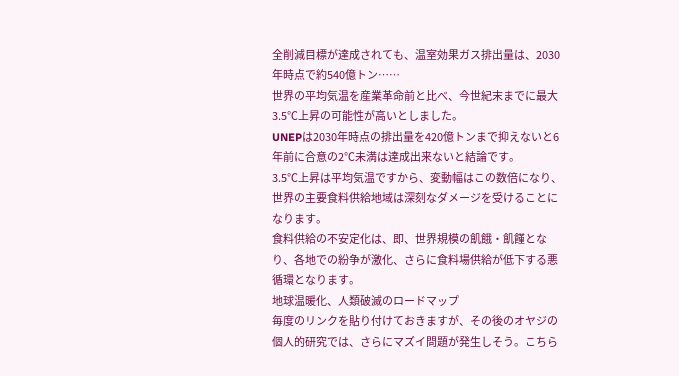全削減目標が達成されても、温室効果ガス排出量は、2030年時点で約540億トン……
世界の平均気温を産業革命前と比べ、今世紀末までに最大3.5℃上昇の可能性が高いとしました。
UNEPは2030年時点の排出量を420億トンまで抑えないと6年前に合意の2℃未満は達成出来ないと結論です。
3.5℃上昇は平均気温ですから、変動幅はこの数倍になり、世界の主要食料供給地域は深刻なダメージを受けることになります。
食料供給の不安定化は、即、世界規模の飢餓・飢饉となり、各地での紛争が激化、さらに食料場供給が低下する悪循環となります。
地球温暖化、人類破滅のロードマップ
毎度のリンクを貼り付けておきますが、その後のオヤジの個人的研究では、さらにマズイ問題が発生しそう。こちら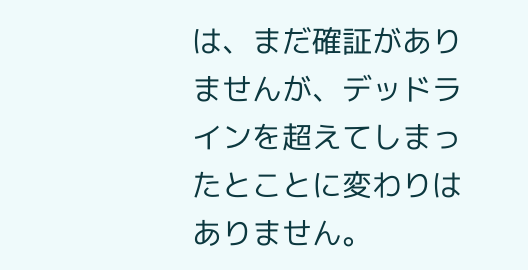は、まだ確証がありませんが、デッドラインを超えてしまったとことに変わりはありません。